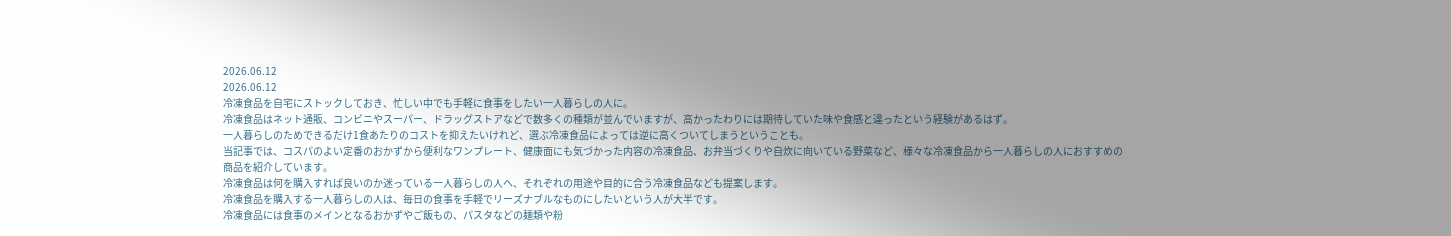2026.06.12
2026.06.12
冷凍食品を自宅にストックしておき、忙しい中でも手軽に食事をしたい一人暮らしの人に。
冷凍食品はネット通販、コンビニやスーパー、ドラッグストアなどで数多くの種類が並んでいますが、高かったわりには期待していた味や食感と違ったという経験があるはず。
一人暮らしのためできるだけ1食あたりのコストを抑えたいけれど、選ぶ冷凍食品によっては逆に高くついてしまうということも。
当記事では、コスパのよい定番のおかずから便利なワンプレート、健康面にも気づかった内容の冷凍食品、お弁当づくりや自炊に向いている野菜など、様々な冷凍食品から一人暮らしの人におすすめの商品を紹介しています。
冷凍食品は何を購入すれば良いのか迷っている一人暮らしの人へ、それぞれの用途や目的に合う冷凍食品なども提案します。
冷凍食品を購入する一人暮らしの人は、毎日の食事を手軽でリーズナブルなものにしたいという人が大半です。
冷凍食品には食事のメインとなるおかずやご飯もの、パスタなどの麺類や粉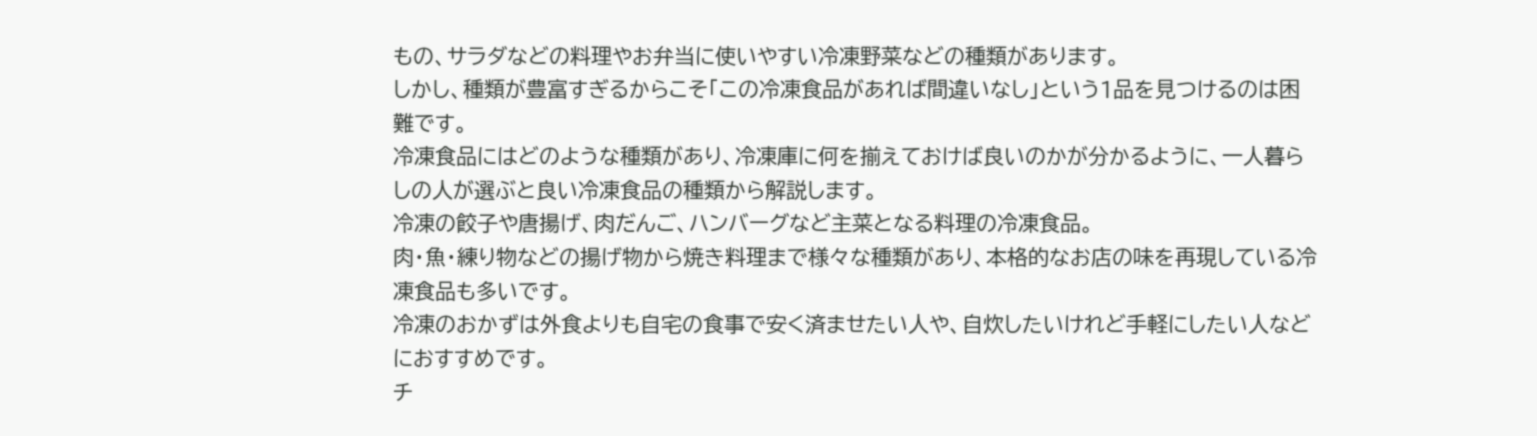もの、サラダなどの料理やお弁当に使いやすい冷凍野菜などの種類があります。
しかし、種類が豊富すぎるからこそ「この冷凍食品があれば間違いなし」という1品を見つけるのは困難です。
冷凍食品にはどのような種類があり、冷凍庫に何を揃えておけば良いのかが分かるように、一人暮らしの人が選ぶと良い冷凍食品の種類から解説します。
冷凍の餃子や唐揚げ、肉だんご、ハンバーグなど主菜となる料理の冷凍食品。
肉・魚・練り物などの揚げ物から焼き料理まで様々な種類があり、本格的なお店の味を再現している冷凍食品も多いです。
冷凍のおかずは外食よりも自宅の食事で安く済ませたい人や、自炊したいけれど手軽にしたい人などにおすすめです。
チ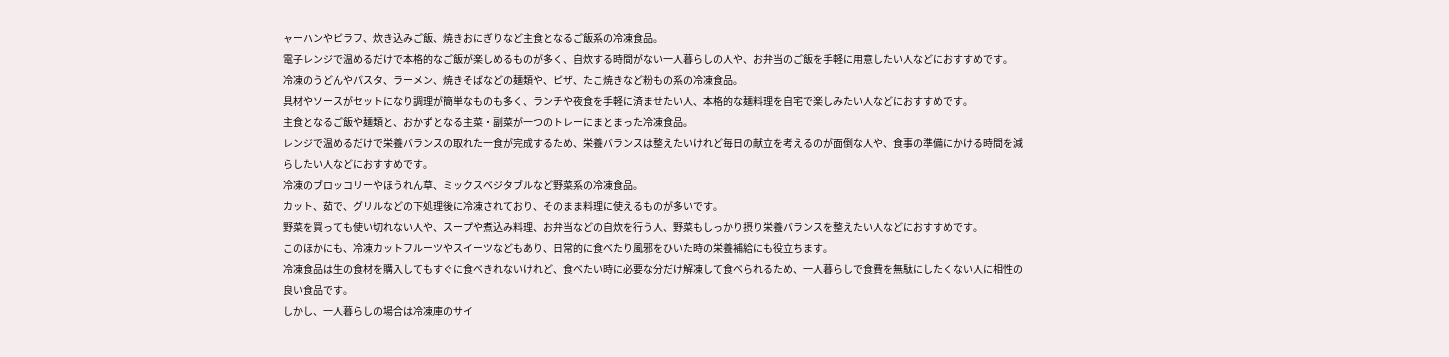ャーハンやピラフ、炊き込みご飯、焼きおにぎりなど主食となるご飯系の冷凍食品。
電子レンジで温めるだけで本格的なご飯が楽しめるものが多く、自炊する時間がない一人暮らしの人や、お弁当のご飯を手軽に用意したい人などにおすすめです。
冷凍のうどんやパスタ、ラーメン、焼きそばなどの麺類や、ピザ、たこ焼きなど粉もの系の冷凍食品。
具材やソースがセットになり調理が簡単なものも多く、ランチや夜食を手軽に済ませたい人、本格的な麺料理を自宅で楽しみたい人などにおすすめです。
主食となるご飯や麺類と、おかずとなる主菜・副菜が一つのトレーにまとまった冷凍食品。
レンジで温めるだけで栄養バランスの取れた一食が完成するため、栄養バランスは整えたいけれど毎日の献立を考えるのが面倒な人や、食事の準備にかける時間を減らしたい人などにおすすめです。
冷凍のブロッコリーやほうれん草、ミックスベジタブルなど野菜系の冷凍食品。
カット、茹で、グリルなどの下処理後に冷凍されており、そのまま料理に使えるものが多いです。
野菜を買っても使い切れない人や、スープや煮込み料理、お弁当などの自炊を行う人、野菜もしっかり摂り栄養バランスを整えたい人などにおすすめです。
このほかにも、冷凍カットフルーツやスイーツなどもあり、日常的に食べたり風邪をひいた時の栄養補給にも役立ちます。
冷凍食品は生の食材を購入してもすぐに食べきれないけれど、食べたい時に必要な分だけ解凍して食べられるため、一人暮らしで食費を無駄にしたくない人に相性の良い食品です。
しかし、一人暮らしの場合は冷凍庫のサイ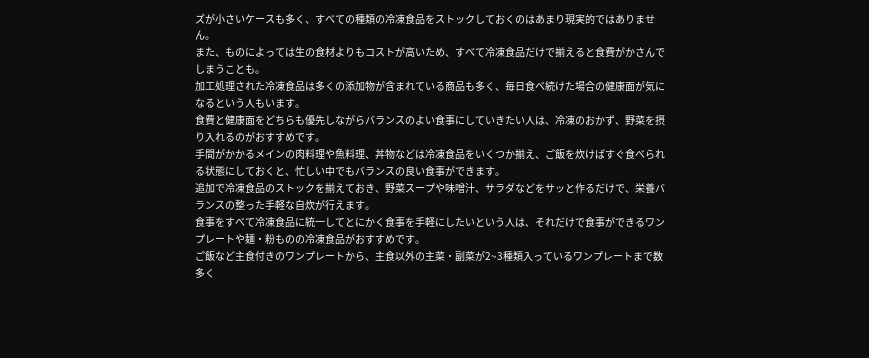ズが小さいケースも多く、すべての種類の冷凍食品をストックしておくのはあまり現実的ではありません。
また、ものによっては生の食材よりもコストが高いため、すべて冷凍食品だけで揃えると食費がかさんでしまうことも。
加工処理された冷凍食品は多くの添加物が含まれている商品も多く、毎日食べ続けた場合の健康面が気になるという人もいます。
食費と健康面をどちらも優先しながらバランスのよい食事にしていきたい人は、冷凍のおかず、野菜を摂り入れるのがおすすめです。
手間がかかるメインの肉料理や魚料理、丼物などは冷凍食品をいくつか揃え、ご飯を炊けばすぐ食べられる状態にしておくと、忙しい中でもバランスの良い食事ができます。
追加で冷凍食品のストックを揃えておき、野菜スープや味噌汁、サラダなどをサッと作るだけで、栄養バランスの整った手軽な自炊が行えます。
食事をすべて冷凍食品に統一してとにかく食事を手軽にしたいという人は、それだけで食事ができるワンプレートや麺・粉ものの冷凍食品がおすすめです。
ご飯など主食付きのワンプレートから、主食以外の主菜・副菜が2~3種類入っているワンプレートまで数多く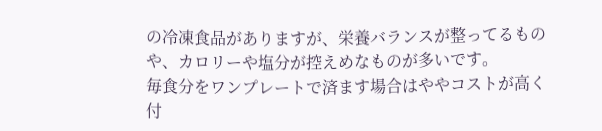の冷凍食品がありますが、栄養バランスが整ってるものや、カロリーや塩分が控えめなものが多いです。
毎食分をワンプレートで済ます場合はややコストが高く付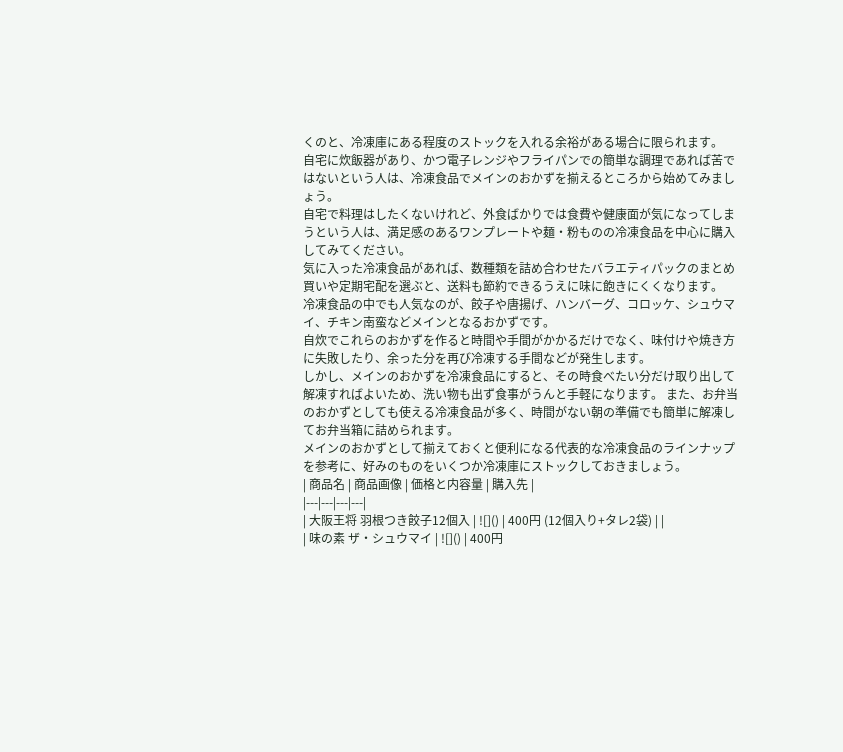くのと、冷凍庫にある程度のストックを入れる余裕がある場合に限られます。
自宅に炊飯器があり、かつ電子レンジやフライパンでの簡単な調理であれば苦ではないという人は、冷凍食品でメインのおかずを揃えるところから始めてみましょう。
自宅で料理はしたくないけれど、外食ばかりでは食費や健康面が気になってしまうという人は、満足感のあるワンプレートや麺・粉ものの冷凍食品を中心に購入してみてください。
気に入った冷凍食品があれば、数種類を詰め合わせたバラエティパックのまとめ買いや定期宅配を選ぶと、送料も節約できるうえに味に飽きにくくなります。
冷凍食品の中でも人気なのが、餃子や唐揚げ、ハンバーグ、コロッケ、シュウマイ、チキン南蛮などメインとなるおかずです。
自炊でこれらのおかずを作ると時間や手間がかかるだけでなく、味付けや焼き方に失敗したり、余った分を再び冷凍する手間などが発生します。
しかし、メインのおかずを冷凍食品にすると、その時食べたい分だけ取り出して解凍すればよいため、洗い物も出ず食事がうんと手軽になります。 また、お弁当のおかずとしても使える冷凍食品が多く、時間がない朝の準備でも簡単に解凍してお弁当箱に詰められます。
メインのおかずとして揃えておくと便利になる代表的な冷凍食品のラインナップを参考に、好みのものをいくつか冷凍庫にストックしておきましょう。
| 商品名 | 商品画像 | 価格と内容量 | 購入先 |
|---|---|---|---|
| 大阪王将 羽根つき餃子12個入 | ![]() | 400円 (12個入り+タレ2袋) | |
| 味の素 ザ・シュウマイ | ![]() | 400円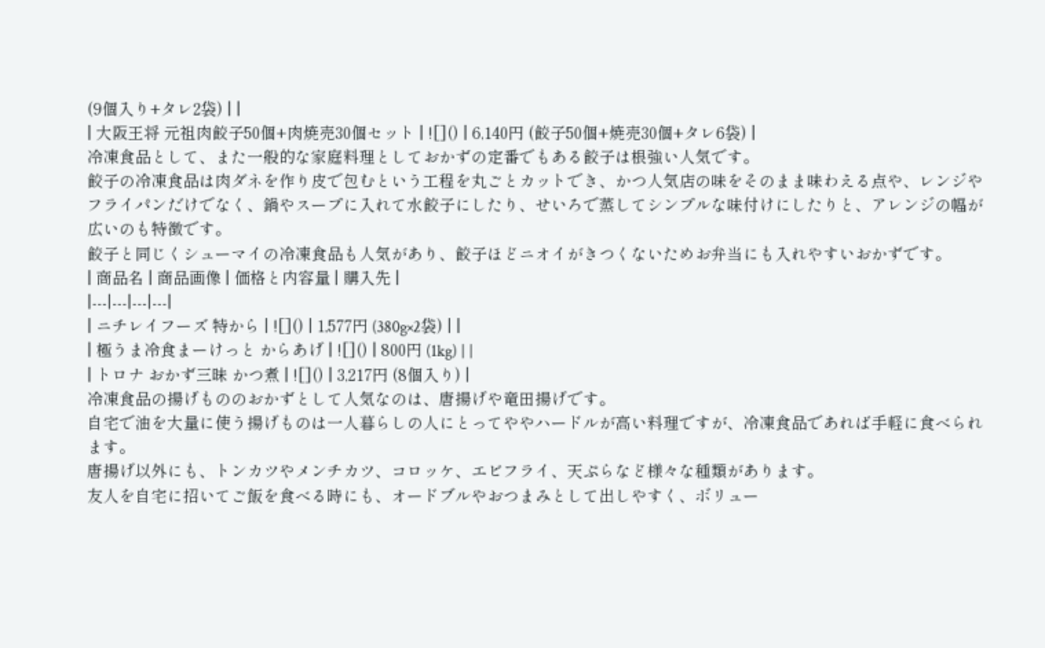(9個入り+タレ2袋) | |
| 大阪王将 元祖肉餃子50個+肉焼売30個セット | ![]() | 6,140円 (餃子50個+焼売30個+タレ6袋) |
冷凍食品として、また一般的な家庭料理としておかずの定番でもある餃子は根強い人気です。
餃子の冷凍食品は肉ダネを作り皮で包むという工程を丸ごとカットでき、かつ人気店の味をそのまま味わえる点や、レンジやフライパンだけでなく、鍋やスープに入れて水餃子にしたり、せいろで蒸してシンプルな味付けにしたりと、アレンジの幅が広いのも特徴です。
餃子と同じくシューマイの冷凍食品も人気があり、餃子ほどニオイがきつくないためお弁当にも入れやすいおかずです。
| 商品名 | 商品画像 | 価格と内容量 | 購入先 |
|---|---|---|---|
| ニチレイフーズ 特から | ![]() | 1,577円 (380g×2袋) | |
| 極うま冷食まーけっと からあげ | ![]() | 800円 (1kg) | |
| トロナ おかず三昧 かつ煮 | ![]() | 3,217円 (8個入り) |
冷凍食品の揚げもののおかずとして人気なのは、唐揚げや竜田揚げです。
自宅で油を大量に使う揚げものは一人暮らしの人にとってややハードルが高い料理ですが、冷凍食品であれば手軽に食べられます。
唐揚げ以外にも、トンカツやメンチカツ、コロッケ、エビフライ、天ぷらなど様々な種類があります。
友人を自宅に招いてご飯を食べる時にも、オードブルやおつまみとして出しやすく、ボリュー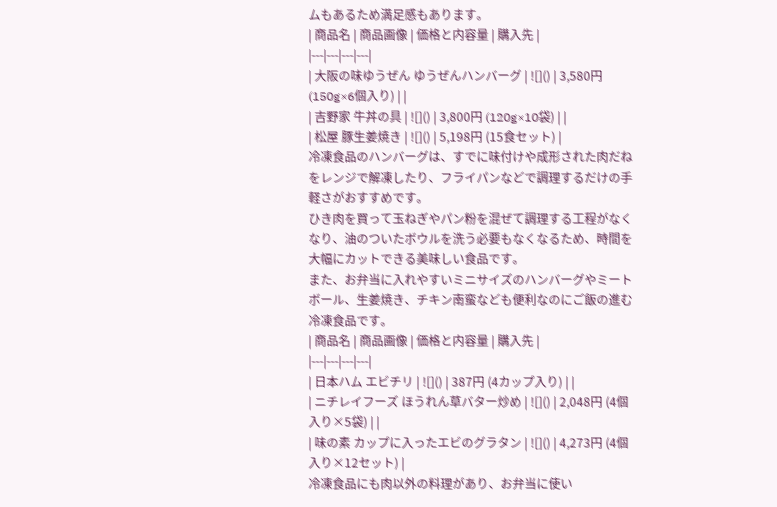ムもあるため満足感もあります。
| 商品名 | 商品画像 | 価格と内容量 | 購入先 |
|---|---|---|---|
| 大阪の味ゆうぜん ゆうぜんハンバーグ | ![]() | 3,580円 (150g×6個入り) | |
| 吉野家 牛丼の具 | ![]() | 3,800円 (120g×10袋) | |
| 松屋 豚生姜焼き | ![]() | 5,198円 (15食セット) |
冷凍食品のハンバーグは、すでに味付けや成形された肉だねをレンジで解凍したり、フライパンなどで調理するだけの手軽さがおすすめです。
ひき肉を買って玉ねぎやパン粉を混ぜて調理する工程がなくなり、油のついたボウルを洗う必要もなくなるため、時間を大幅にカットできる美味しい食品です。
また、お弁当に入れやすいミニサイズのハンバーグやミートボール、生姜焼き、チキン南蛮なども便利なのにご飯の進む冷凍食品です。
| 商品名 | 商品画像 | 価格と内容量 | 購入先 |
|---|---|---|---|
| 日本ハム エビチリ | ![]() | 387円 (4カップ入り) | |
| ニチレイフーズ ほうれん草バター炒め | ![]() | 2,048円 (4個入り×5袋) | |
| 味の素 カップに入ったエビのグラタン | ![]() | 4,273円 (4個入り×12セット) |
冷凍食品にも肉以外の料理があり、お弁当に使い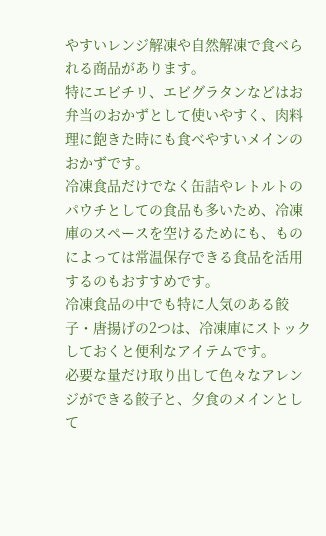やすいレンジ解凍や自然解凍で食べられる商品があります。
特にエビチリ、エビグラタンなどはお弁当のおかずとして使いやすく、肉料理に飽きた時にも食べやすいメインのおかずです。
冷凍食品だけでなく缶詰やレトルトのパウチとしての食品も多いため、冷凍庫のスペースを空けるためにも、ものによっては常温保存できる食品を活用するのもおすすめです。
冷凍食品の中でも特に人気のある餃子・唐揚げの2つは、冷凍庫にストックしておくと便利なアイテムです。
必要な量だけ取り出して色々なアレンジができる餃子と、夕食のメインとして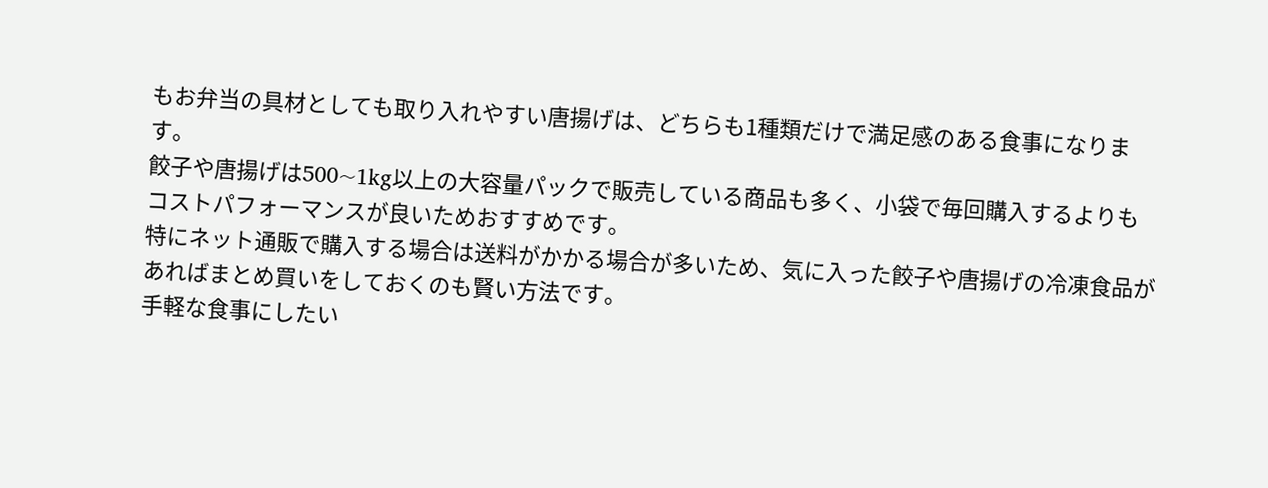もお弁当の具材としても取り入れやすい唐揚げは、どちらも1種類だけで満足感のある食事になります。
餃子や唐揚げは500~1kg以上の大容量パックで販売している商品も多く、小袋で毎回購入するよりもコストパフォーマンスが良いためおすすめです。
特にネット通販で購入する場合は送料がかかる場合が多いため、気に入った餃子や唐揚げの冷凍食品があればまとめ買いをしておくのも賢い方法です。
手軽な食事にしたい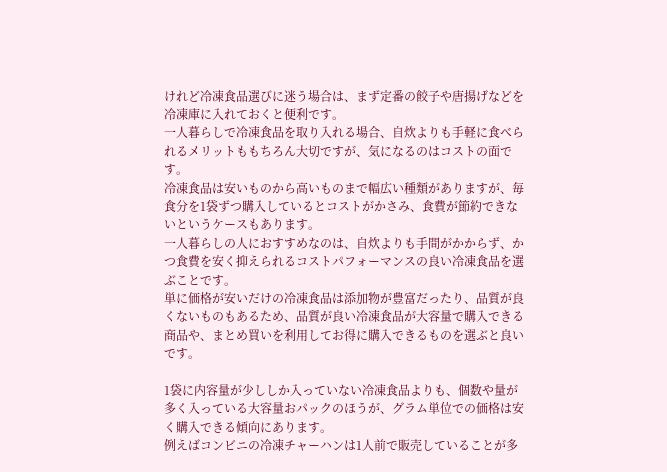けれど冷凍食品選びに迷う場合は、まず定番の餃子や唐揚げなどを冷凍庫に入れておくと便利です。
一人暮らしで冷凍食品を取り入れる場合、自炊よりも手軽に食べられるメリットももちろん大切ですが、気になるのはコストの面です。
冷凍食品は安いものから高いものまで幅広い種類がありますが、毎食分を1袋ずつ購入しているとコストがかさみ、食費が節約できないというケースもあります。
一人暮らしの人におすすめなのは、自炊よりも手間がかからず、かつ食費を安く抑えられるコストパフォーマンスの良い冷凍食品を選ぶことです。
単に価格が安いだけの冷凍食品は添加物が豊富だったり、品質が良くないものもあるため、品質が良い冷凍食品が大容量で購入できる商品や、まとめ買いを利用してお得に購入できるものを選ぶと良いです。

1袋に内容量が少ししか入っていない冷凍食品よりも、個数や量が多く入っている大容量おパックのほうが、グラム単位での価格は安く購入できる傾向にあります。
例えばコンビニの冷凍チャーハンは1人前で販売していることが多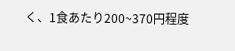く、1食あたり200~370円程度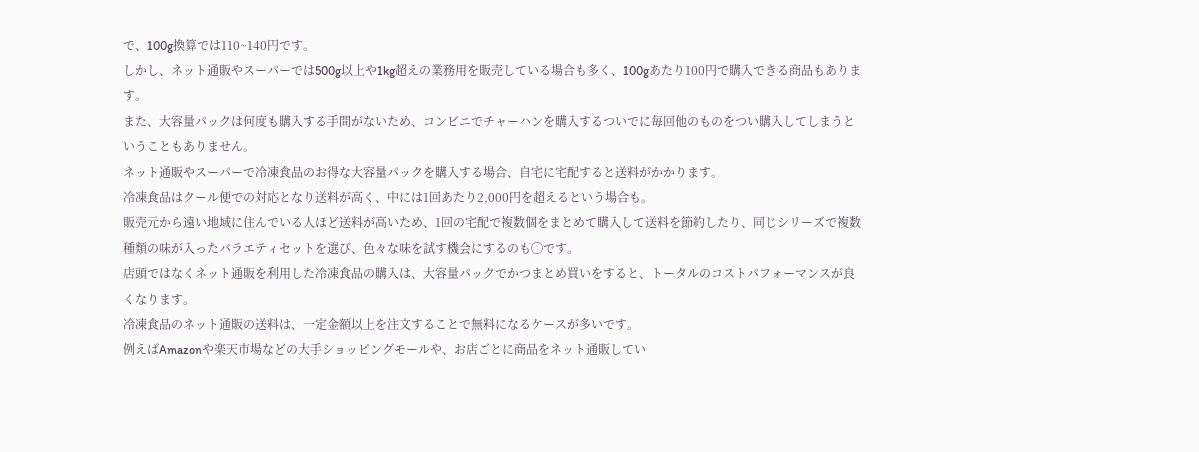で、100g換算では110~140円です。
しかし、ネット通販やスーパーでは500g以上や1kg超えの業務用を販売している場合も多く、100gあたり100円で購入できる商品もあります。
また、大容量パックは何度も購入する手間がないため、コンビニでチャーハンを購入するついでに毎回他のものをつい購入してしまうということもありません。
ネット通販やスーパーで冷凍食品のお得な大容量パックを購入する場合、自宅に宅配すると送料がかかります。
冷凍食品はクール便での対応となり送料が高く、中には1回あたり2,000円を超えるという場合も。
販売元から遠い地域に住んでいる人ほど送料が高いため、1回の宅配で複数個をまとめて購入して送料を節約したり、同じシリーズで複数種類の味が入ったバラエティセットを選び、色々な味を試す機会にするのも◯です。
店頭ではなくネット通販を利用した冷凍食品の購入は、大容量パックでかつまとめ買いをすると、トータルのコストパフォーマンスが良くなります。
冷凍食品のネット通販の送料は、一定金額以上を注文することで無料になるケースが多いです。
例えばAmazonや楽天市場などの大手ショッピングモールや、お店ごとに商品をネット通販してい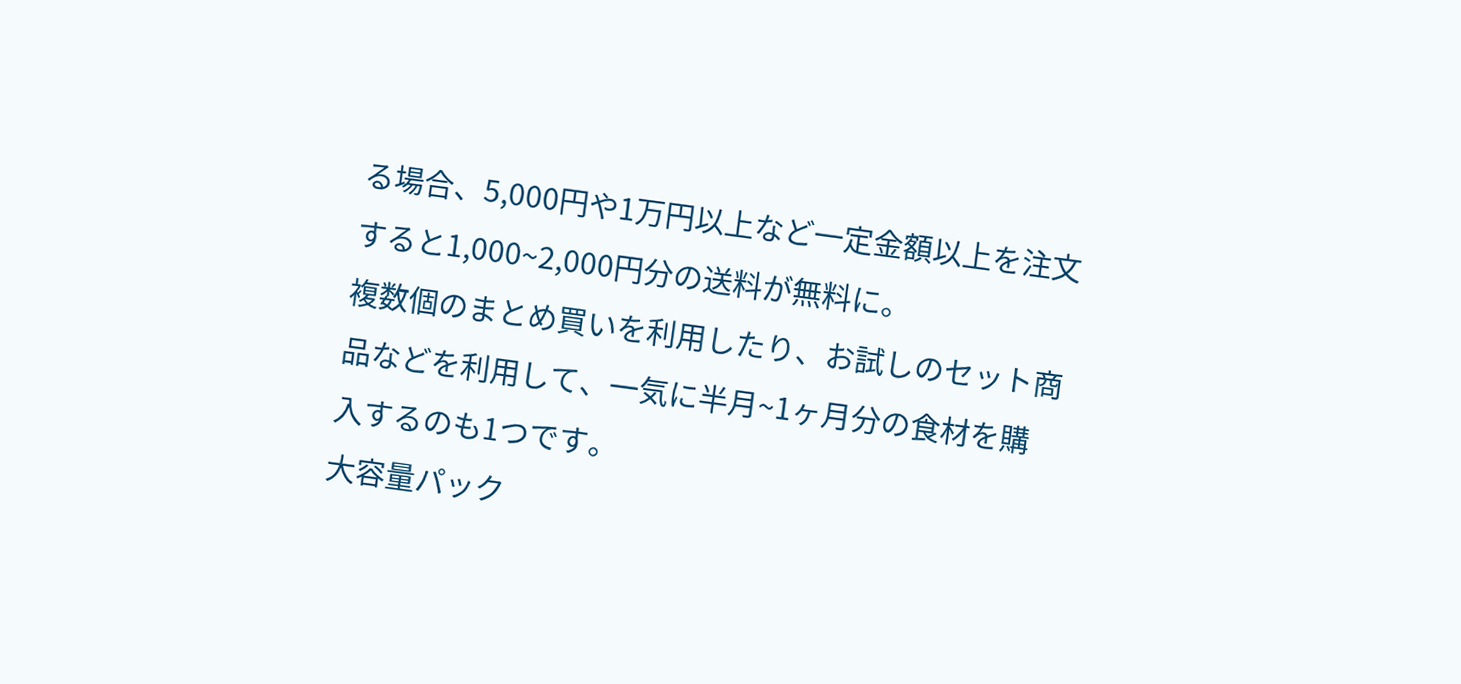る場合、5,000円や1万円以上など一定金額以上を注文すると1,000~2,000円分の送料が無料に。
複数個のまとめ買いを利用したり、お試しのセット商品などを利用して、一気に半月~1ヶ月分の食材を購入するのも1つです。
大容量パック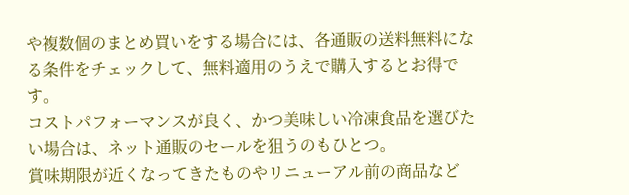や複数個のまとめ買いをする場合には、各通販の送料無料になる条件をチェックして、無料適用のうえで購入するとお得です。
コストパフォーマンスが良く、かつ美味しい冷凍食品を選びたい場合は、ネット通販のセールを狙うのもひとつ。
賞味期限が近くなってきたものやリニューアル前の商品など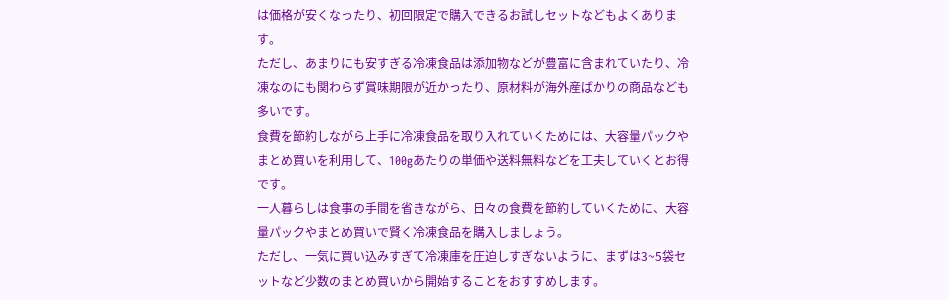は価格が安くなったり、初回限定で購入できるお試しセットなどもよくあります。
ただし、あまりにも安すぎる冷凍食品は添加物などが豊富に含まれていたり、冷凍なのにも関わらず賞味期限が近かったり、原材料が海外産ばかりの商品なども多いです。
食費を節約しながら上手に冷凍食品を取り入れていくためには、大容量パックやまとめ買いを利用して、100gあたりの単価や送料無料などを工夫していくとお得です。
一人暮らしは食事の手間を省きながら、日々の食費を節約していくために、大容量パックやまとめ買いで賢く冷凍食品を購入しましょう。
ただし、一気に買い込みすぎて冷凍庫を圧迫しすぎないように、まずは3~5袋セットなど少数のまとめ買いから開始することをおすすめします。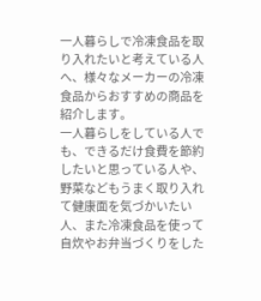一人暮らしで冷凍食品を取り入れたいと考えている人へ、様々なメーカーの冷凍食品からおすすめの商品を紹介します。
一人暮らしをしている人でも、できるだけ食費を節約したいと思っている人や、野菜などもうまく取り入れて健康面を気づかいたい人、また冷凍食品を使って自炊やお弁当づくりをした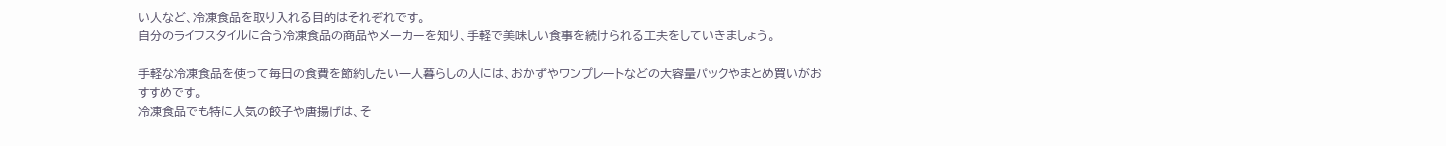い人など、冷凍食品を取り入れる目的はそれぞれです。
自分のライフスタイルに合う冷凍食品の商品やメーカーを知り、手軽で美味しい食事を続けられる工夫をしていきましょう。

手軽な冷凍食品を使って毎日の食費を節約したい一人暮らしの人には、おかずやワンプレートなどの大容量パックやまとめ買いがおすすめです。
冷凍食品でも特に人気の餃子や唐揚げは、そ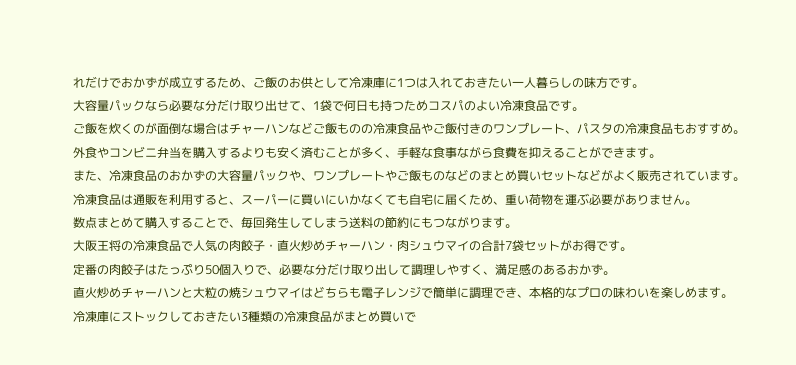れだけでおかずが成立するため、ご飯のお供として冷凍庫に1つは入れておきたい一人暮らしの味方です。
大容量パックなら必要な分だけ取り出せて、1袋で何日も持つためコスパのよい冷凍食品です。
ご飯を炊くのが面倒な場合はチャーハンなどご飯ものの冷凍食品やご飯付きのワンプレート、パスタの冷凍食品もおすすめ。
外食やコンビニ弁当を購入するよりも安く済むことが多く、手軽な食事ながら食費を抑えることができます。
また、冷凍食品のおかずの大容量パックや、ワンプレートやご飯ものなどのまとめ買いセットなどがよく販売されています。
冷凍食品は通販を利用すると、スーパーに買いにいかなくても自宅に届くため、重い荷物を運ぶ必要がありません。
数点まとめて購入することで、毎回発生してしまう送料の節約にもつながります。
大阪王将の冷凍食品で人気の肉餃子・直火炒めチャーハン・肉シュウマイの合計7袋セットがお得です。
定番の肉餃子はたっぷり50個入りで、必要な分だけ取り出して調理しやすく、満足感のあるおかず。
直火炒めチャーハンと大粒の焼シュウマイはどちらも電子レンジで簡単に調理でき、本格的なプロの味わいを楽しめます。
冷凍庫にストックしておきたい3種類の冷凍食品がまとめ買いで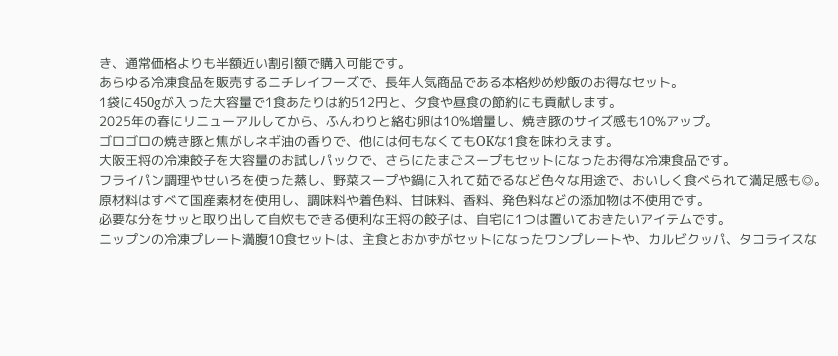き、通常価格よりも半額近い割引額で購入可能です。
あらゆる冷凍食品を販売するニチレイフーズで、長年人気商品である本格炒め炒飯のお得なセット。
1袋に450gが入った大容量で1食あたりは約512円と、夕食や昼食の節約にも貢献します。
2025年の春にリニューアルしてから、ふんわりと絡む卵は10%増量し、焼き豚のサイズ感も10%アップ。
ゴロゴロの焼き豚と焦がしネギ油の香りで、他には何もなくてもOKな1食を味わえます。
大阪王将の冷凍餃子を大容量のお試しパックで、さらにたまごスープもセットになったお得な冷凍食品です。
フライパン調理やせいろを使った蒸し、野菜スープや鍋に入れて茹でるなど色々な用途で、おいしく食べられて満足感も◎。
原材料はすべて国産素材を使用し、調味料や着色料、甘味料、香料、発色料などの添加物は不使用です。
必要な分をサッと取り出して自炊もできる便利な王将の餃子は、自宅に1つは置いておきたいアイテムです。
ニップンの冷凍プレート満腹10食セットは、主食とおかずがセットになったワンプレートや、カルビクッパ、タコライスな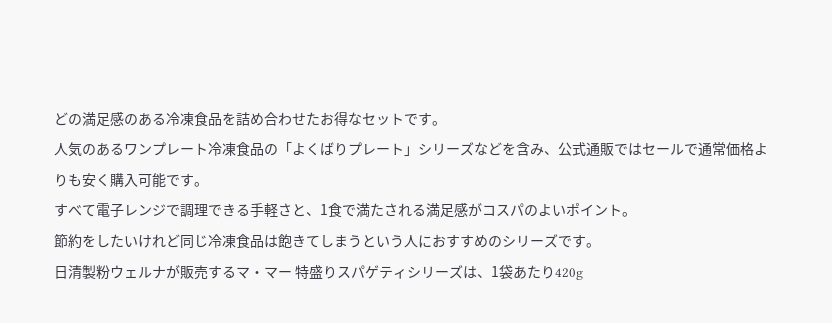どの満足感のある冷凍食品を詰め合わせたお得なセットです。
人気のあるワンプレート冷凍食品の「よくばりプレート」シリーズなどを含み、公式通販ではセールで通常価格よりも安く購入可能です。
すべて電子レンジで調理できる手軽さと、1食で満たされる満足感がコスパのよいポイント。
節約をしたいけれど同じ冷凍食品は飽きてしまうという人におすすめのシリーズです。
日清製粉ウェルナが販売するマ・マー 特盛りスパゲティシリーズは、1袋あたり420g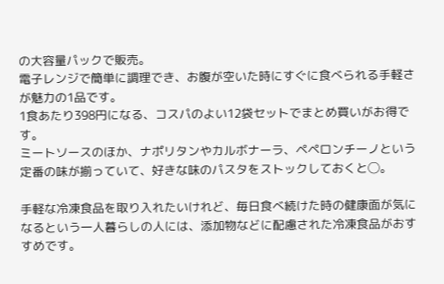の大容量パックで販売。
電子レンジで簡単に調理でき、お腹が空いた時にすぐに食べられる手軽さが魅力の1品です。
1食あたり398円になる、コスパのよい12袋セットでまとめ買いがお得です。
ミートソースのほか、ナポリタンやカルボナーラ、ペペロンチーノという定番の味が揃っていて、好きな味のパスタをストックしておくと◯。

手軽な冷凍食品を取り入れたいけれど、毎日食べ続けた時の健康面が気になるという一人暮らしの人には、添加物などに配慮された冷凍食品がおすすめです。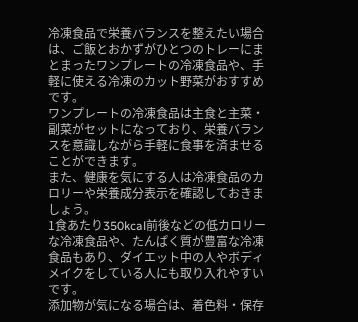冷凍食品で栄養バランスを整えたい場合は、ご飯とおかずがひとつのトレーにまとまったワンプレートの冷凍食品や、手軽に使える冷凍のカット野菜がおすすめです。
ワンプレートの冷凍食品は主食と主菜・副菜がセットになっており、栄養バランスを意識しながら手軽に食事を済ませることができます。
また、健康を気にする人は冷凍食品のカロリーや栄養成分表示を確認しておきましょう。
1食あたり350kcal前後などの低カロリーな冷凍食品や、たんぱく質が豊富な冷凍食品もあり、ダイエット中の人やボディメイクをしている人にも取り入れやすいです。
添加物が気になる場合は、着色料・保存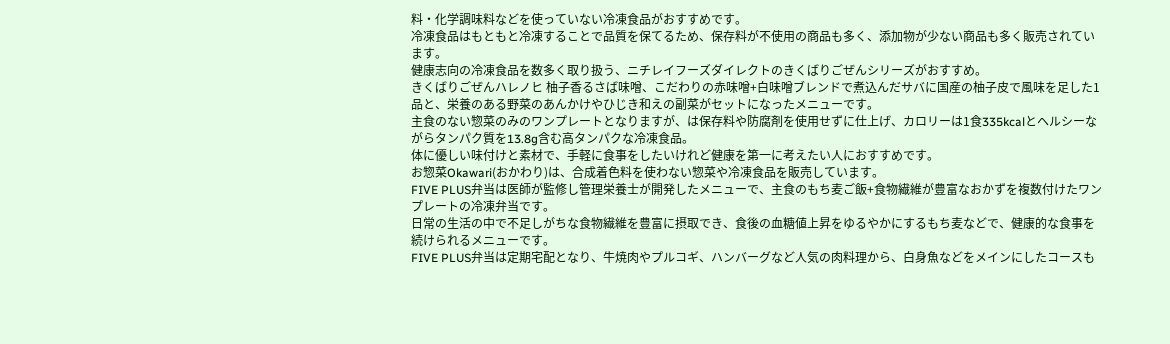料・化学調味料などを使っていない冷凍食品がおすすめです。
冷凍食品はもともと冷凍することで品質を保てるため、保存料が不使用の商品も多く、添加物が少ない商品も多く販売されています。
健康志向の冷凍食品を数多く取り扱う、ニチレイフーズダイレクトのきくばりごぜんシリーズがおすすめ。
きくばりごぜんハレノヒ 柚子香るさば味噌、こだわりの赤味噌+白味噌ブレンドで煮込んだサバに国産の柚子皮で風味を足した1品と、栄養のある野菜のあんかけやひじき和えの副菜がセットになったメニューです。
主食のない惣菜のみのワンプレートとなりますが、は保存料や防腐剤を使用せずに仕上げ、カロリーは1食335kcalとヘルシーながらタンパク質を13.8g含む高タンパクな冷凍食品。
体に優しい味付けと素材で、手軽に食事をしたいけれど健康を第一に考えたい人におすすめです。
お惣菜Okawari(おかわり)は、合成着色料を使わない惣菜や冷凍食品を販売しています。
FIVE PLUS弁当は医師が監修し管理栄養士が開発したメニューで、主食のもち麦ご飯+食物繊維が豊富なおかずを複数付けたワンプレートの冷凍弁当です。
日常の生活の中で不足しがちな食物繊維を豊富に摂取でき、食後の血糖値上昇をゆるやかにするもち麦などで、健康的な食事を続けられるメニューです。
FIVE PLUS弁当は定期宅配となり、牛焼肉やプルコギ、ハンバーグなど人気の肉料理から、白身魚などをメインにしたコースも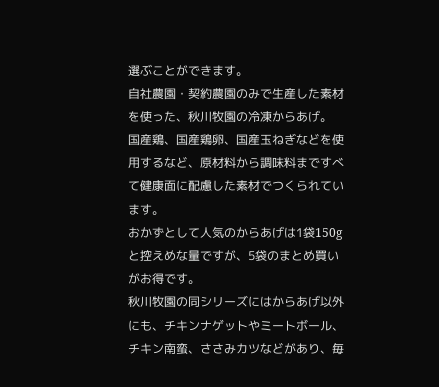選ぶことができます。
自社農園・契約農園のみで生産した素材を使った、秋川牧園の冷凍からあげ。
国産鶏、国産鶏卵、国産玉ねぎなどを使用するなど、原材料から調味料まですべて健康面に配慮した素材でつくられています。
おかずとして人気のからあげは1袋150gと控えめな量ですが、5袋のまとめ買いがお得です。
秋川牧園の同シリーズにはからあげ以外にも、チキンナゲットやミートボール、チキン南蛮、ささみカツなどがあり、毎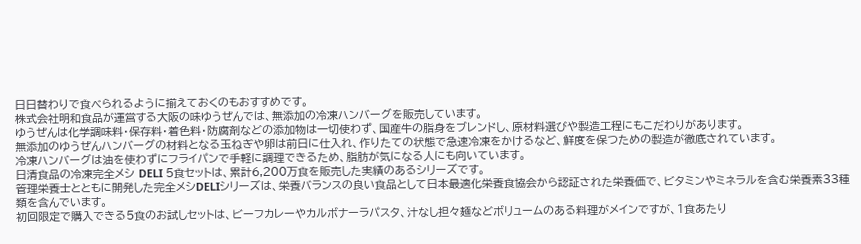日日替わりで食べられるように揃えておくのもおすすめです。
株式会社明和食品が運営する大阪の味ゆうぜんでは、無添加の冷凍ハンバーグを販売しています。
ゆうぜんは化学調味料・保存料・着色料・防腐剤などの添加物は一切使わず、国産牛の脂身をブレンドし、原材料選びや製造工程にもこだわりがあります。
無添加のゆうぜんハンバーグの材料となる玉ねぎや卵は前日に仕入れ、作りたての状態で急速冷凍をかけるなど、鮮度を保つための製造が徹底されています。
冷凍ハンバーグは油を使わずにフライパンで手軽に調理できるため、脂肪が気になる人にも向いています。
日清食品の冷凍完全メシ DELI 5食セットは、累計6,200万食を販売した実績のあるシリーズです。
管理栄養士とともに開発した完全メシDELIシリーズは、栄養バランスの良い食品として日本最適化栄養食協会から認証された栄養価で、ビタミンやミネラルを含む栄養素33種類を含んでいます。
初回限定で購入できる5食のお試しセットは、ビーフカレーやカルボナーラパスタ、汁なし担々麺などボリュームのある料理がメインですが、1食あたり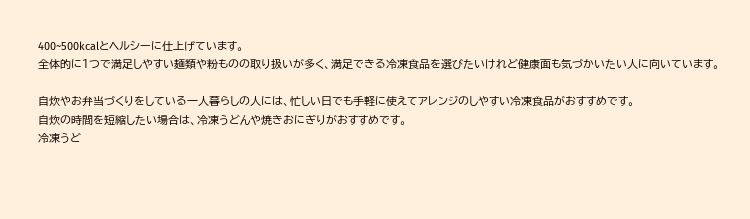400~500kcalとヘルシーに仕上げています。
全体的に1つで満足しやすい麺類や粉ものの取り扱いが多く、満足できる冷凍食品を選びたいけれど健康面も気づかいたい人に向いています。

自炊やお弁当づくりをしている一人暮らしの人には、忙しい日でも手軽に使えてアレンジのしやすい冷凍食品がおすすめです。
自炊の時間を短縮したい場合は、冷凍うどんや焼きおにぎりがおすすめです。
冷凍うど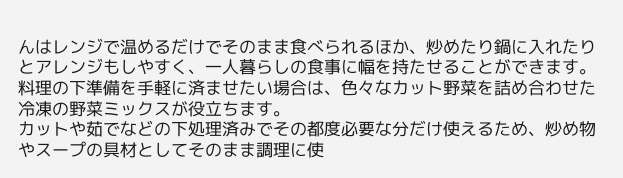んはレンジで温めるだけでそのまま食べられるほか、炒めたり鍋に入れたりとアレンジもしやすく、一人暮らしの食事に幅を持たせることができます。
料理の下準備を手軽に済ませたい場合は、色々なカット野菜を詰め合わせた冷凍の野菜ミックスが役立ちます。
カットや茹でなどの下処理済みでその都度必要な分だけ使えるため、炒め物やスープの具材としてそのまま調理に使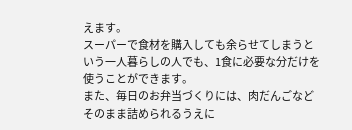えます。
スーパーで食材を購入しても余らせてしまうという一人暮らしの人でも、1食に必要な分だけを使うことができます。
また、毎日のお弁当づくりには、肉だんごなどそのまま詰められるうえに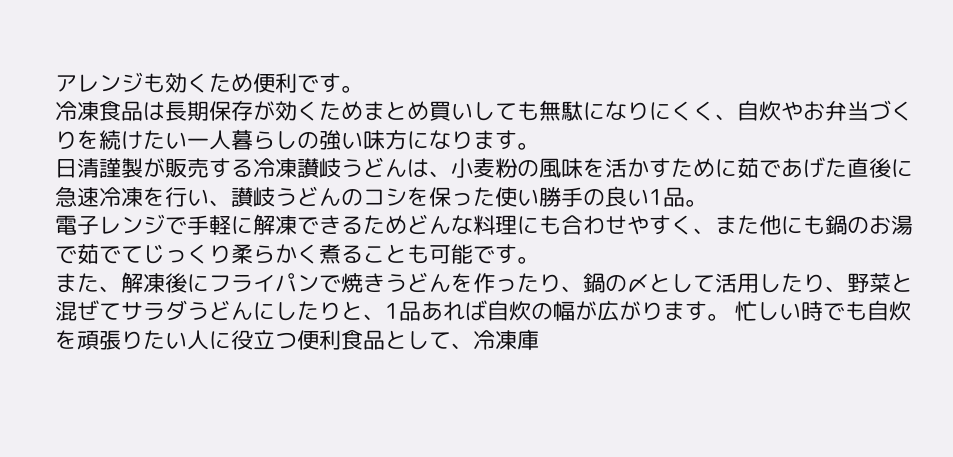アレンジも効くため便利です。
冷凍食品は長期保存が効くためまとめ買いしても無駄になりにくく、自炊やお弁当づくりを続けたい一人暮らしの強い味方になります。
日清謹製が販売する冷凍讃岐うどんは、小麦粉の風味を活かすために茹であげた直後に急速冷凍を行い、讃岐うどんのコシを保った使い勝手の良い1品。
電子レンジで手軽に解凍できるためどんな料理にも合わせやすく、また他にも鍋のお湯で茹でてじっくり柔らかく煮ることも可能です。
また、解凍後にフライパンで焼きうどんを作ったり、鍋の〆として活用したり、野菜と混ぜてサラダうどんにしたりと、1品あれば自炊の幅が広がります。 忙しい時でも自炊を頑張りたい人に役立つ便利食品として、冷凍庫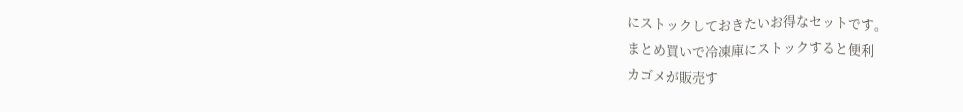にストックしておきたいお得なセットです。
まとめ買いで冷凍庫にストックすると便利
カゴメが販売す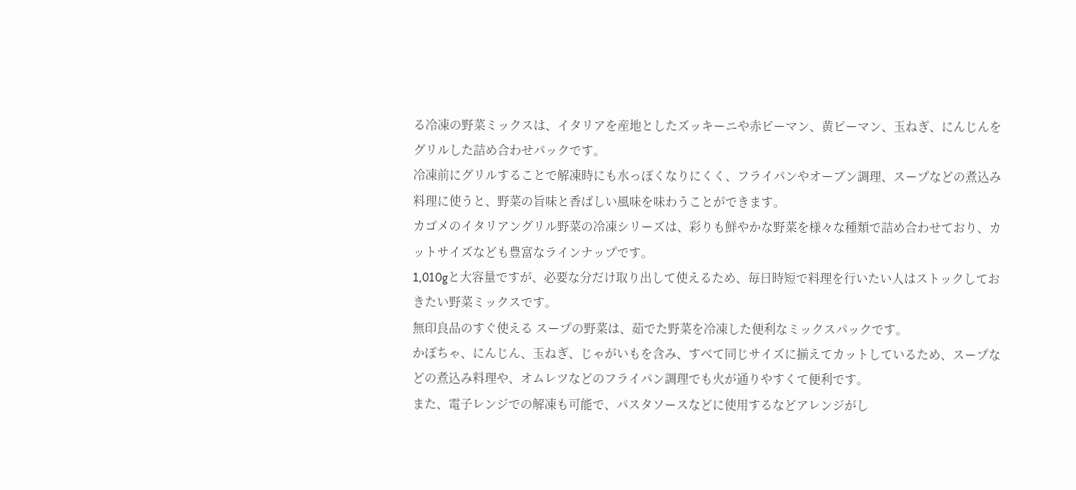る冷凍の野菜ミックスは、イタリアを産地としたズッキーニや赤ピーマン、黄ピーマン、玉ねぎ、にんじんをグリルした詰め合わせパックです。
冷凍前にグリルすることで解凍時にも水っぽくなりにくく、フライパンやオーブン調理、スープなどの煮込み料理に使うと、野菜の旨味と香ばしい風味を味わうことができます。
カゴメのイタリアングリル野菜の冷凍シリーズは、彩りも鮮やかな野菜を様々な種類で詰め合わせており、カットサイズなども豊富なラインナップです。
1,010gと大容量ですが、必要な分だけ取り出して使えるため、毎日時短で料理を行いたい人はストックしておきたい野菜ミックスです。
無印良品のすぐ使える スープの野菜は、茹でた野菜を冷凍した便利なミックスパックです。
かぼちゃ、にんじん、玉ねぎ、じゃがいもを含み、すべて同じサイズに揃えてカットしているため、スープなどの煮込み料理や、オムレツなどのフライパン調理でも火が通りやすくて便利です。
また、電子レンジでの解凍も可能で、パスタソースなどに使用するなどアレンジがし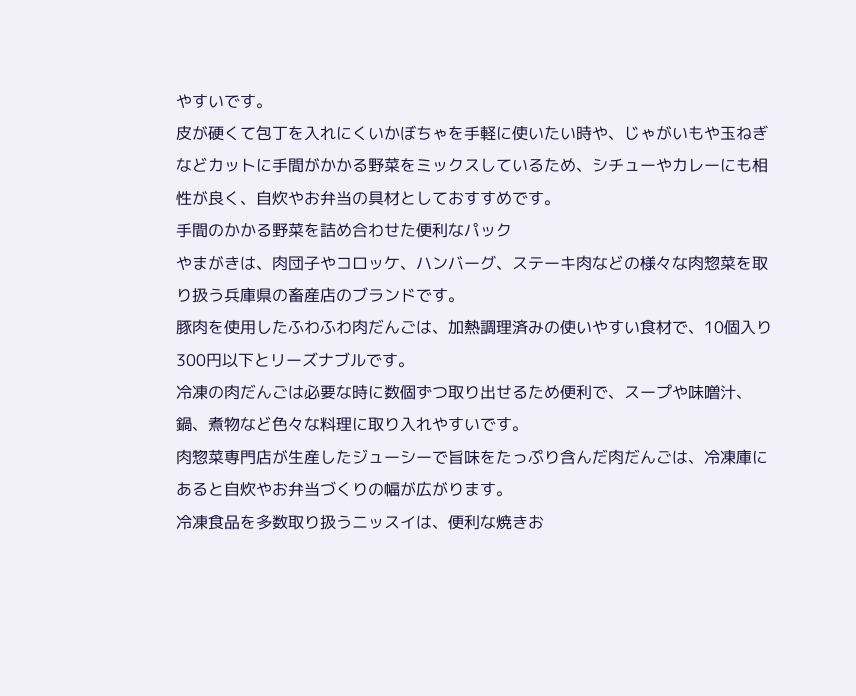やすいです。
皮が硬くて包丁を入れにくいかぼちゃを手軽に使いたい時や、じゃがいもや玉ねぎなどカットに手間がかかる野菜をミックスしているため、シチューやカレーにも相性が良く、自炊やお弁当の具材としておすすめです。
手間のかかる野菜を詰め合わせた便利なパック
やまがきは、肉団子やコロッケ、ハンバーグ、ステーキ肉などの様々な肉惣菜を取り扱う兵庫県の畜産店のブランドです。
豚肉を使用したふわふわ肉だんごは、加熱調理済みの使いやすい食材で、10個入り300円以下とリーズナブルです。
冷凍の肉だんごは必要な時に数個ずつ取り出せるため便利で、スープや味噌汁、鍋、煮物など色々な料理に取り入れやすいです。
肉惣菜専門店が生産したジューシーで旨味をたっぷり含んだ肉だんごは、冷凍庫にあると自炊やお弁当づくりの幅が広がります。
冷凍食品を多数取り扱うニッスイは、便利な焼きお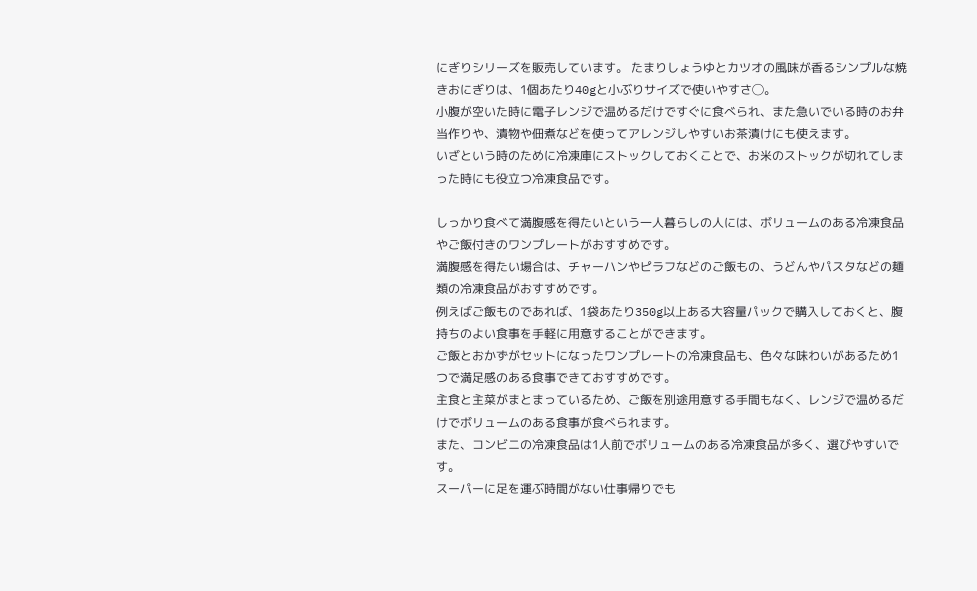にぎりシリーズを販売しています。 たまりしょうゆとカツオの風味が香るシンプルな焼きおにぎりは、1個あたり40gと小ぶりサイズで使いやすさ◯。
小腹が空いた時に電子レンジで温めるだけですぐに食べられ、また急いでいる時のお弁当作りや、漬物や佃煮などを使ってアレンジしやすいお茶漬けにも使えます。
いざという時のために冷凍庫にストックしておくことで、お米のストックが切れてしまった時にも役立つ冷凍食品です。

しっかり食べて満腹感を得たいという一人暮らしの人には、ボリュームのある冷凍食品やご飯付きのワンプレートがおすすめです。
満腹感を得たい場合は、チャーハンやピラフなどのご飯もの、うどんやパスタなどの麺類の冷凍食品がおすすめです。
例えばご飯ものであれば、1袋あたり350g以上ある大容量パックで購入しておくと、腹持ちのよい食事を手軽に用意することができます。
ご飯とおかずがセットになったワンプレートの冷凍食品も、色々な味わいがあるため1つで満足感のある食事できておすすめです。
主食と主菜がまとまっているため、ご飯を別途用意する手間もなく、レンジで温めるだけでボリュームのある食事が食べられます。
また、コンビニの冷凍食品は1人前でボリュームのある冷凍食品が多く、選びやすいです。
スーパーに足を運ぶ時間がない仕事帰りでも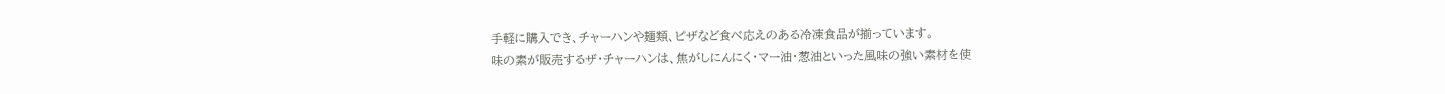手軽に購入でき、チャーハンや麺類、ピザなど食べ応えのある冷凍食品が揃っています。
味の素が販売するザ・チャーハンは、焦がしにんにく・マー油・葱油といった風味の強い素材を使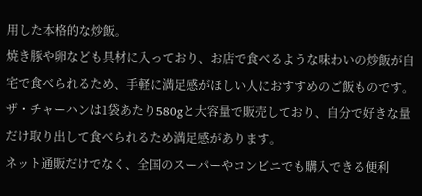用した本格的な炒飯。
焼き豚や卵なども具材に入っており、お店で食べるような味わいの炒飯が自宅で食べられるため、手軽に満足感がほしい人におすすめのご飯ものです。
ザ・チャーハンは1袋あたり580gと大容量で販売しており、自分で好きな量だけ取り出して食べられるため満足感があります。
ネット通販だけでなく、全国のスーパーやコンビニでも購入できる便利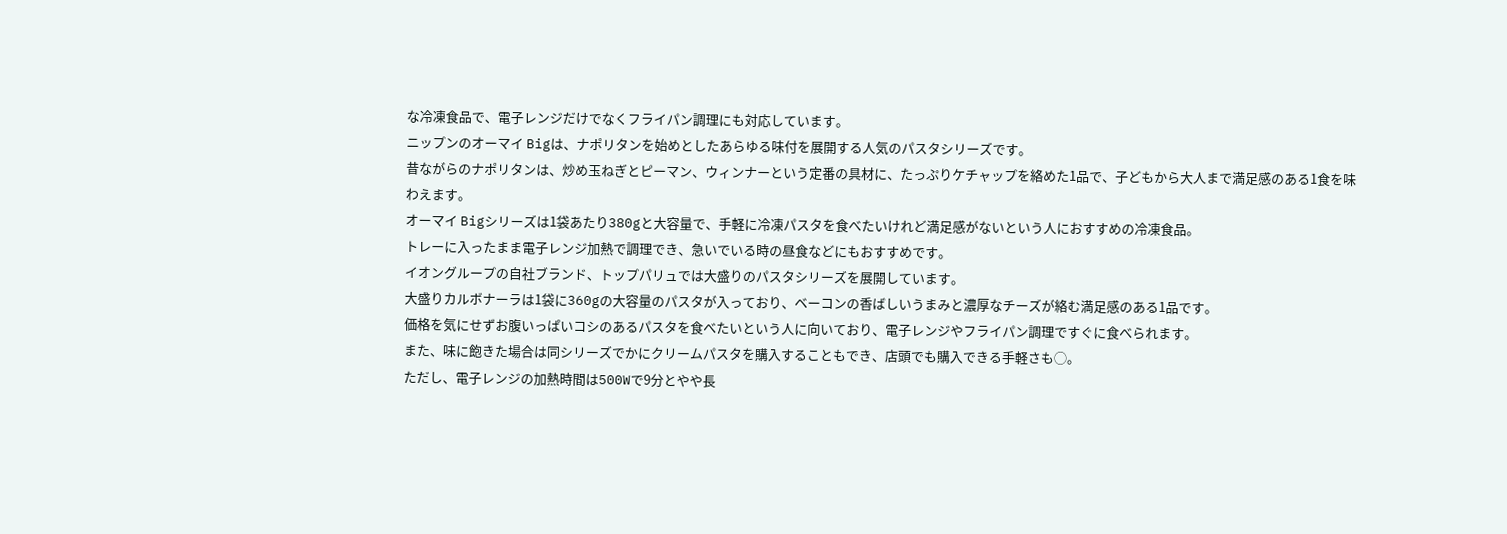な冷凍食品で、電子レンジだけでなくフライパン調理にも対応しています。
ニップンのオーマイ Bigは、ナポリタンを始めとしたあらゆる味付を展開する人気のパスタシリーズです。
昔ながらのナポリタンは、炒め玉ねぎとピーマン、ウィンナーという定番の具材に、たっぷりケチャップを絡めた1品で、子どもから大人まで満足感のある1食を味わえます。
オーマイ Bigシリーズは1袋あたり380gと大容量で、手軽に冷凍パスタを食べたいけれど満足感がないという人におすすめの冷凍食品。
トレーに入ったまま電子レンジ加熱で調理でき、急いでいる時の昼食などにもおすすめです。
イオングループの自社ブランド、トップパリュでは大盛りのパスタシリーズを展開しています。
大盛りカルボナーラは1袋に360gの大容量のパスタが入っており、ベーコンの香ばしいうまみと濃厚なチーズが絡む満足感のある1品です。
価格を気にせずお腹いっぱいコシのあるパスタを食べたいという人に向いており、電子レンジやフライパン調理ですぐに食べられます。
また、味に飽きた場合は同シリーズでかにクリームパスタを購入することもでき、店頭でも購入できる手軽さも◯。
ただし、電子レンジの加熱時間は500Wで9分とやや長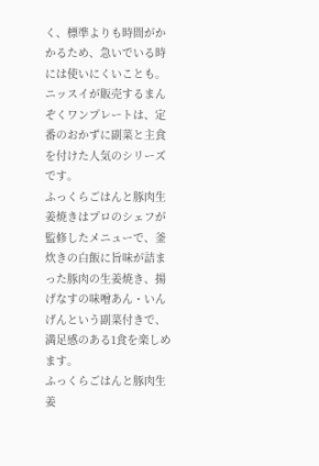く、標準よりも時間がかかるため、急いでいる時には使いにくいことも。
ニッスイが販売するまんぞくワンプレートは、定番のおかずに副菜と主食を付けた人気のシリーズです。
ふっくらごはんと豚肉生姜焼きはプロのシェフが監修したメニューで、釜炊きの白飯に旨味が詰まった豚肉の生姜焼き、揚げなすの味噌あん・いんげんという副菜付きで、満足感のある1食を楽しめます。
ふっくらごはんと豚肉生姜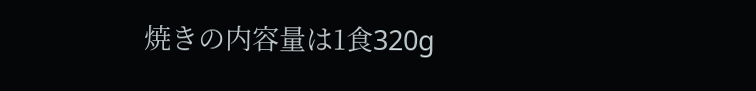焼きの内容量は1食320g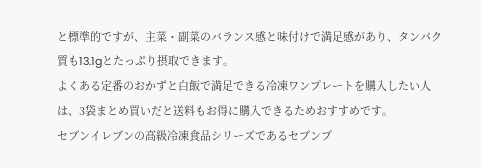と標準的ですが、主菜・副菜のバランス感と味付けで満足感があり、タンパク質も13.1gとたっぷり摂取できます。
よくある定番のおかずと白飯で満足できる冷凍ワンプレートを購入したい人は、3袋まとめ買いだと送料もお得に購入できるためおすすめです。
セブンイレブンの高級冷凍食品シリーズであるセブンプ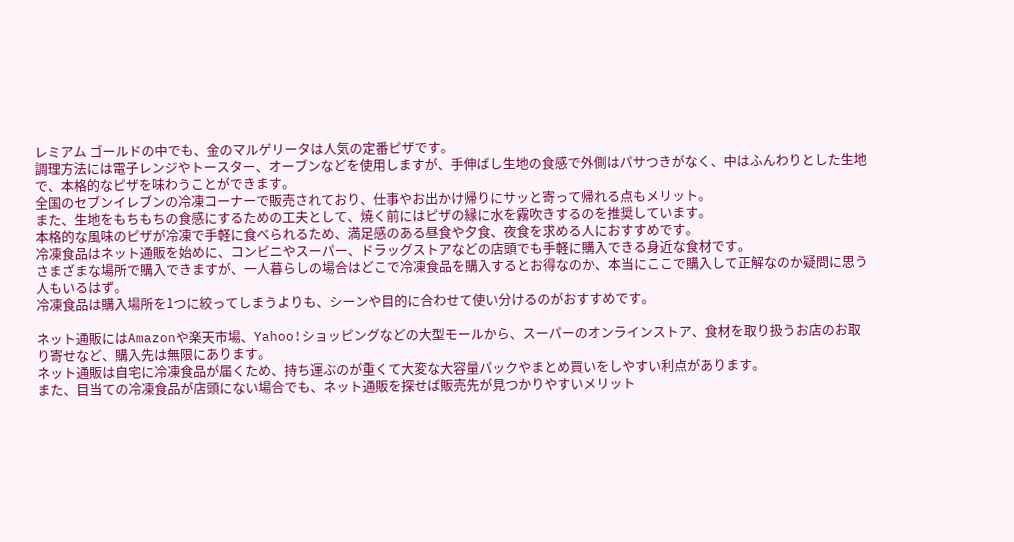レミアム ゴールドの中でも、金のマルゲリータは人気の定番ピザです。
調理方法には電子レンジやトースター、オーブンなどを使用しますが、手伸ばし生地の食感で外側はパサつきがなく、中はふんわりとした生地で、本格的なピザを味わうことができます。
全国のセブンイレブンの冷凍コーナーで販売されており、仕事やお出かけ帰りにサッと寄って帰れる点もメリット。
また、生地をもちもちの食感にするための工夫として、焼く前にはピザの縁に水を霧吹きするのを推奨しています。
本格的な風味のピザが冷凍で手軽に食べられるため、満足感のある昼食や夕食、夜食を求める人におすすめです。
冷凍食品はネット通販を始めに、コンビニやスーパー、ドラッグストアなどの店頭でも手軽に購入できる身近な食材です。
さまざまな場所で購入できますが、一人暮らしの場合はどこで冷凍食品を購入するとお得なのか、本当にここで購入して正解なのか疑問に思う人もいるはず。
冷凍食品は購入場所を1つに絞ってしまうよりも、シーンや目的に合わせて使い分けるのがおすすめです。

ネット通販にはAmazonや楽天市場、Yahoo!ショッピングなどの大型モールから、スーパーのオンラインストア、食材を取り扱うお店のお取り寄せなど、購入先は無限にあります。
ネット通販は自宅に冷凍食品が届くため、持ち運ぶのが重くて大変な大容量パックやまとめ買いをしやすい利点があります。
また、目当ての冷凍食品が店頭にない場合でも、ネット通販を探せば販売先が見つかりやすいメリット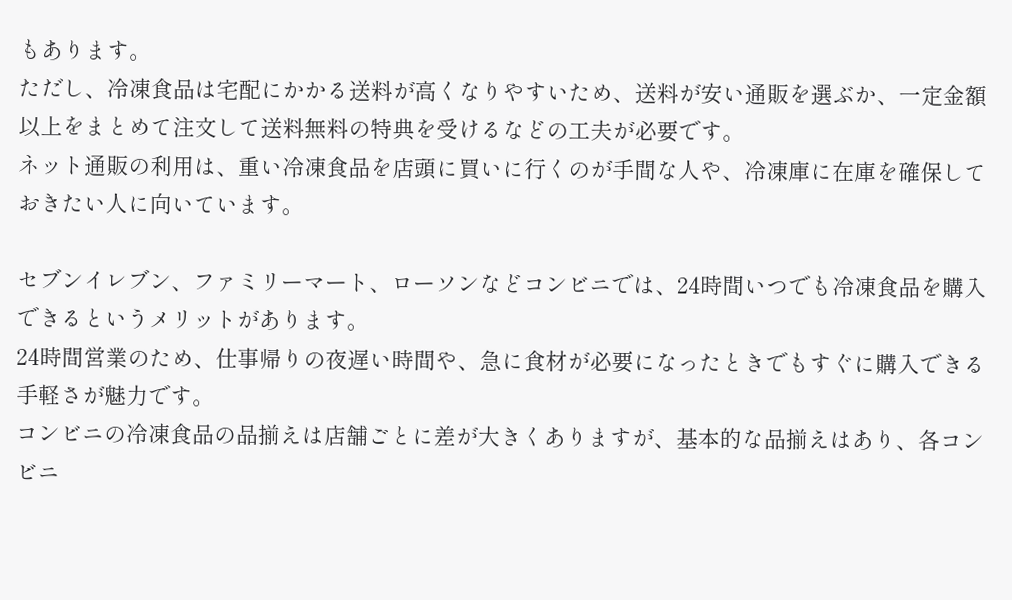もあります。
ただし、冷凍食品は宅配にかかる送料が高くなりやすいため、送料が安い通販を選ぶか、一定金額以上をまとめて注文して送料無料の特典を受けるなどの工夫が必要です。
ネット通販の利用は、重い冷凍食品を店頭に買いに行くのが手間な人や、冷凍庫に在庫を確保しておきたい人に向いています。

セブンイレブン、ファミリーマート、ローソンなどコンビニでは、24時間いつでも冷凍食品を購入できるというメリットがあります。
24時間営業のため、仕事帰りの夜遅い時間や、急に食材が必要になったときでもすぐに購入できる手軽さが魅力です。
コンビニの冷凍食品の品揃えは店舗ごとに差が大きくありますが、基本的な品揃えはあり、各コンビニ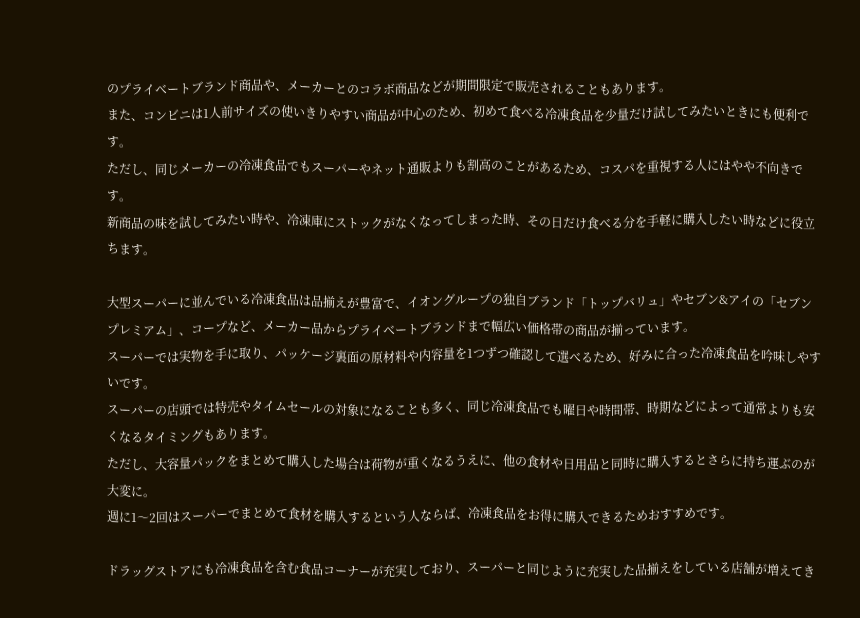のプライベートブランド商品や、メーカーとのコラボ商品などが期間限定で販売されることもあります。
また、コンビニは1人前サイズの使いきりやすい商品が中心のため、初めて食べる冷凍食品を少量だけ試してみたいときにも便利です。
ただし、同じメーカーの冷凍食品でもスーパーやネット通販よりも割高のことがあるため、コスパを重視する人にはやや不向きです。
新商品の味を試してみたい時や、冷凍庫にストックがなくなってしまった時、その日だけ食べる分を手軽に購入したい時などに役立ちます。

大型スーパーに並んでいる冷凍食品は品揃えが豊富で、イオングループの独自ブランド「トップバリュ」やセブン&アイの「セブンプレミアム」、コープなど、メーカー品からプライベートブランドまで幅広い価格帯の商品が揃っています。
スーパーでは実物を手に取り、パッケージ裏面の原材料や内容量を1つずつ確認して選べるため、好みに合った冷凍食品を吟味しやすいです。
スーパーの店頭では特売やタイムセールの対象になることも多く、同じ冷凍食品でも曜日や時間帯、時期などによって通常よりも安くなるタイミングもあります。
ただし、大容量パックをまとめて購入した場合は荷物が重くなるうえに、他の食材や日用品と同時に購入するとさらに持ち運ぶのが大変に。
週に1〜2回はスーパーでまとめて食材を購入するという人ならば、冷凍食品をお得に購入できるためおすすめです。

ドラッグストアにも冷凍食品を含む食品コーナーが充実しており、スーパーと同じように充実した品揃えをしている店舗が増えてき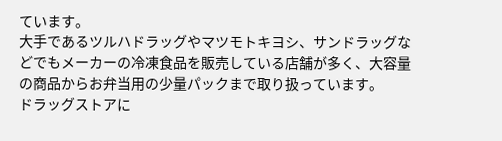ています。
大手であるツルハドラッグやマツモトキヨシ、サンドラッグなどでもメーカーの冷凍食品を販売している店舗が多く、大容量の商品からお弁当用の少量パックまで取り扱っています。
ドラッグストアに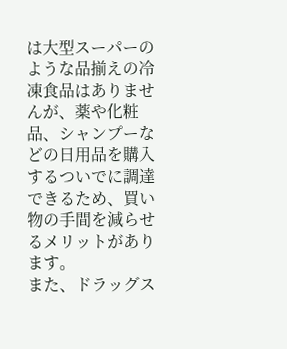は大型スーパーのような品揃えの冷凍食品はありませんが、薬や化粧品、シャンプーなどの日用品を購入するついでに調達できるため、買い物の手間を減らせるメリットがあります。
また、ドラッグス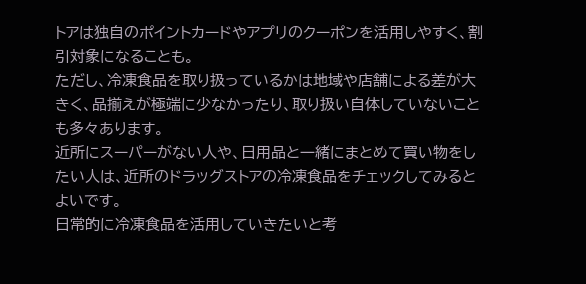トアは独自のポイントカードやアプリのクーポンを活用しやすく、割引対象になることも。
ただし、冷凍食品を取り扱っているかは地域や店舗による差が大きく、品揃えが極端に少なかったり、取り扱い自体していないことも多々あります。
近所にスーパーがない人や、日用品と一緒にまとめて買い物をしたい人は、近所のドラッグストアの冷凍食品をチェックしてみるとよいです。
日常的に冷凍食品を活用していきたいと考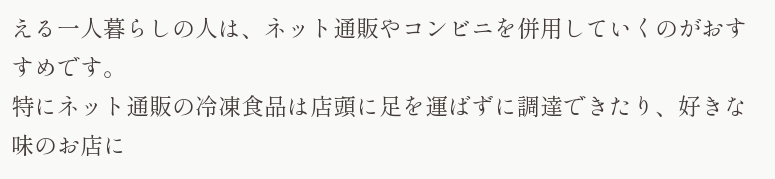える一人暮らしの人は、ネット通販やコンビニを併用していくのがおすすめです。
特にネット通販の冷凍食品は店頭に足を運ばずに調達できたり、好きな味のお店に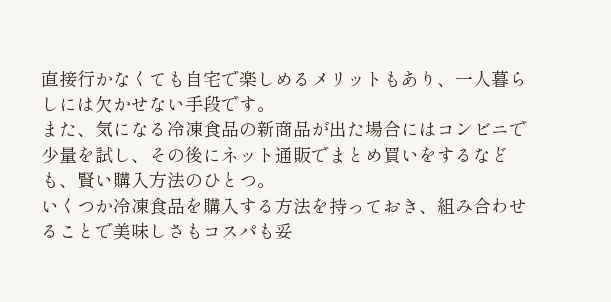直接行かなくても自宅で楽しめるメリットもあり、一人暮らしには欠かせない手段です。
また、気になる冷凍食品の新商品が出た場合にはコンビニで少量を試し、その後にネット通販でまとめ買いをするなども、賢い購入方法のひとつ。
いくつか冷凍食品を購入する方法を持っておき、組み合わせることで美味しさもコスパも妥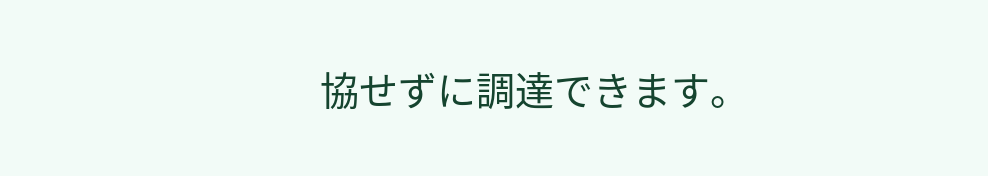協せずに調達できます。